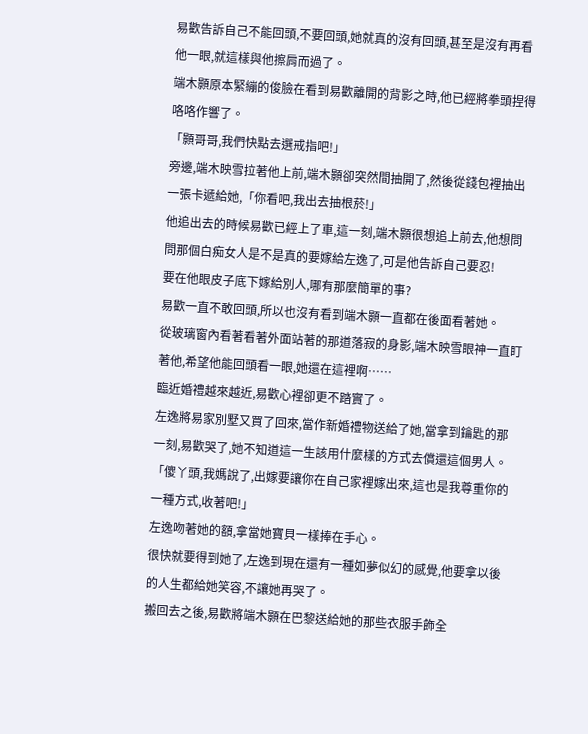易歡告訴自己不能回頭,不要回頭,她就真的沒有回頭,甚至是沒有再看他一眼,就這樣與他擦肩而過了。
端木顥原本緊繃的俊臉在看到易歡離開的背影之時,他已經將拳頭捏得咯咯作響了。
「顥哥哥,我們快點去選戒指吧!」
旁邊,端木映雪拉著他上前,端木顥卻突然間抽開了,然後從錢包裡抽出一張卡遞給她,「你看吧,我出去抽根菸!」
他追出去的時候易歡已經上了車,這一刻,端木顥很想追上前去,他想問問那個白痴女人是不是真的要嫁給左逸了,可是他告訴自己要忍!
要在他眼皮子底下嫁給別人,哪有那麼簡單的事?
易歡一直不敢回頭,所以也沒有看到端木顥一直都在後面看著她。
從玻璃窗內看著看著外面站著的那道落寂的身影,端木映雪眼神一直盯著他,希望他能回頭看一眼,她還在這裡啊……
臨近婚禮越來越近,易歡心裡卻更不踏實了。
左逸將易家別墅又買了回來,當作新婚禮物送給了她,當拿到鑰匙的那一刻,易歡哭了,她不知道這一生該用什麼樣的方式去償還這個男人。
「傻丫頭,我媽說了,出嫁要讓你在自己家裡嫁出來,這也是我尊重你的一種方式,收著吧!」
左逸吻著她的額,拿當她寶貝一樣捧在手心。
很快就要得到她了,左逸到現在還有一種如夢似幻的感覺,他要拿以後的人生都給她笑容,不讓她再哭了。
搬回去之後,易歡將端木顥在巴黎送給她的那些衣服手飾全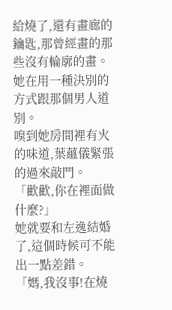給燒了,還有畫廊的鑰匙,那曾經畫的那些沒有輪廓的畫。
她在用一種決別的方式跟那個男人道別。
嗅到她房間裡有火的味道,葉蘊儀緊張的過來敲門。
「歡歡,你在裡面做什麼?」
她就要和左逸結婚了,這個時候可不能出一點差錯。
「媽,我沒事!在燒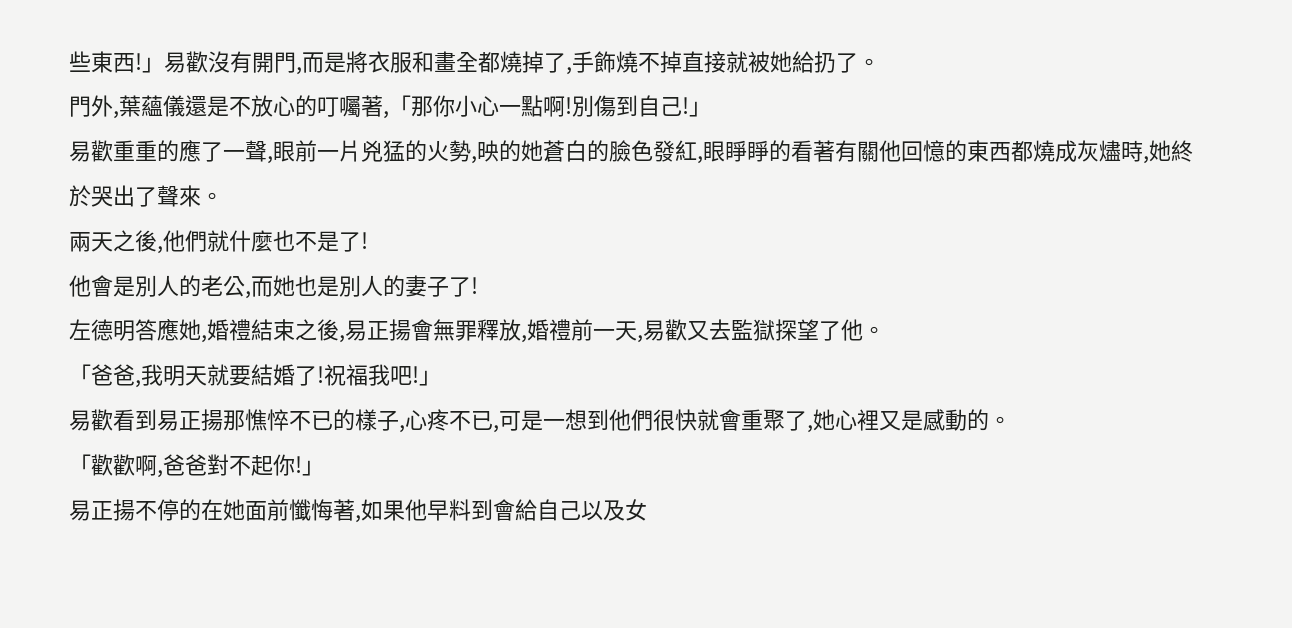些東西!」易歡沒有開門,而是將衣服和畫全都燒掉了,手飾燒不掉直接就被她給扔了。
門外,葉蘊儀還是不放心的叮囑著,「那你小心一點啊!別傷到自己!」
易歡重重的應了一聲,眼前一片兇猛的火勢,映的她蒼白的臉色發紅,眼睜睜的看著有關他回憶的東西都燒成灰燼時,她終於哭出了聲來。
兩天之後,他們就什麼也不是了!
他會是別人的老公,而她也是別人的妻子了!
左德明答應她,婚禮結束之後,易正揚會無罪釋放,婚禮前一天,易歡又去監獄探望了他。
「爸爸,我明天就要結婚了!祝福我吧!」
易歡看到易正揚那憔悴不已的樣子,心疼不已,可是一想到他們很快就會重聚了,她心裡又是感動的。
「歡歡啊,爸爸對不起你!」
易正揚不停的在她面前懺悔著,如果他早料到會給自己以及女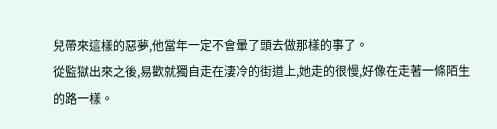兒帶來這樣的惡夢,他當年一定不會暈了頭去做那樣的事了。
從監獄出來之後,易歡就獨自走在淒冷的街道上,她走的很慢,好像在走著一條陌生的路一樣。